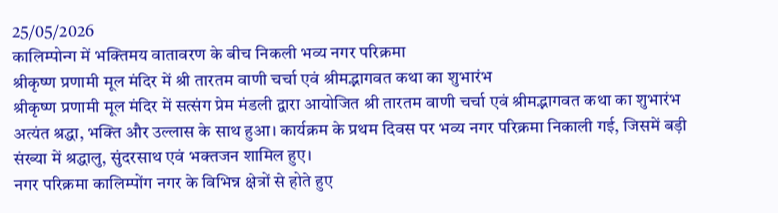25/05/2026
कालिम्पोन्ग में भक्तिमय वातावरण के बीच निकली भव्य नगर परिक्रमा
श्रीकृष्ण प्रणामी मूल मंदिर में श्री तारतम वाणी चर्चा एवं श्रीमद्भागवत कथा का शुभारंभ
श्रीकृष्ण प्रणामी मूल मंदिर में सत्संग प्रेम मंडली द्वारा आयोजित श्री तारतम वाणी चर्चा एवं श्रीमद्भागवत कथा का शुभारंभ अत्यंत श्रद्धा, भक्ति और उल्लास के साथ हुआ। कार्यक्रम के प्रथम दिवस पर भव्य नगर परिक्रमा निकाली गई, जिसमें बड़ी संख्या में श्रद्धालु, सुंदरसाथ एवं भक्तजन शामिल हुए।
नगर परिक्रमा कालिम्पोंग नगर के विभिन्न क्षेत्रों से होते हुए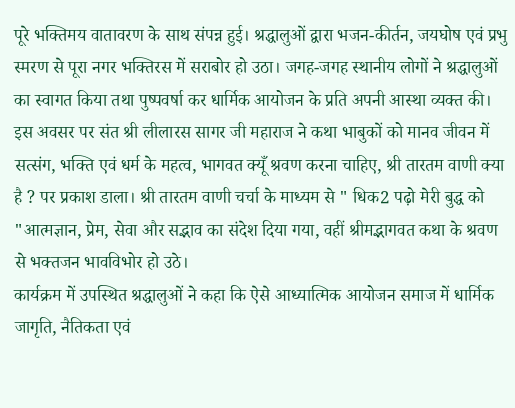पूरे भक्तिमय वातावरण के साथ संपन्न हुई। श्रद्धालुओं द्वारा भजन-कीर्तन, जयघोष एवं प्रभु स्मरण से पूरा नगर भक्तिरस में सराबोर हो उठा। जगह-जगह स्थानीय लोगों ने श्रद्धालुओं का स्वागत किया तथा पुष्पवर्षा कर धार्मिक आयोजन के प्रति अपनी आस्था व्यक्त की।
इस अवसर पर संत श्री लीलारस सागर जी महाराज ने कथा भाबुकों को मानव जीवन में सत्संग, भक्ति एवं धर्म के महत्व, भागवत क्यूँ श्रवण करना चाहिए, श्री तारतम वाणी क्या है ? पर प्रकाश डाला। श्री तारतम वाणी चर्चा के माध्यम से " धिक2 पढ़ो मेरी बुद्ध को "आत्मज्ञान, प्रेम, सेवा और सद्भाव का संदेश दिया गया, वहीं श्रीमद्भागवत कथा के श्रवण से भक्तजन भावविभोर हो उठे।
कार्यक्रम में उपस्थित श्रद्धालुओं ने कहा कि ऐसे आध्यात्मिक आयोजन समाज में धार्मिक जागृति, नैतिकता एवं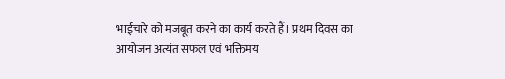भाईचारे को मजबूत करने का कार्य करते हैं। प्रथम दिवस का आयोजन अत्यंत सफल एवं भक्तिमय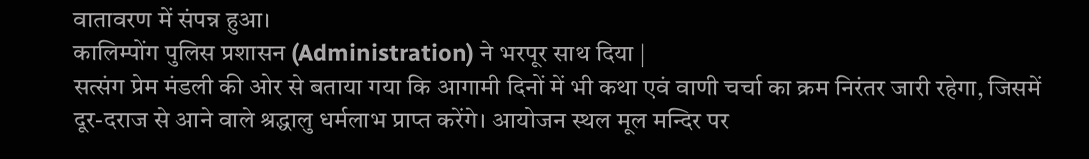वातावरण में संपन्न हुआ।
कालिम्पोंग पुलिस प्रशासन (Administration) ने भरपूर साथ दिया |
सत्संग प्रेम मंडली की ओर से बताया गया कि आगामी दिनों में भी कथा एवं वाणी चर्चा का क्रम निरंतर जारी रहेगा, जिसमें दूर-दराज से आने वाले श्रद्धालु धर्मलाभ प्राप्त करेंगे। आयोजन स्थल मूल मन्दिर पर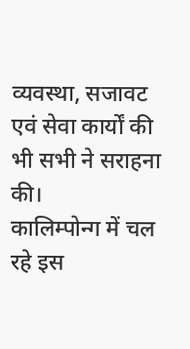व्यवस्था, सजावट एवं सेवा कार्यों की भी सभी ने सराहना की।
कालिम्पोन्ग में चल रहे इस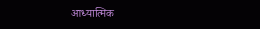आध्यात्मिक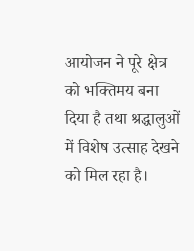आयोजन ने पूरे क्षेत्र को भक्तिमय बना दिया है तथा श्रद्धालुओं में विशेष उत्साह देखने को मिल रहा है।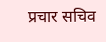प्रचार सचिव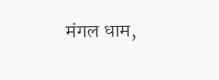मंगल धाम,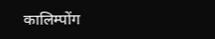कालिम्पोंग